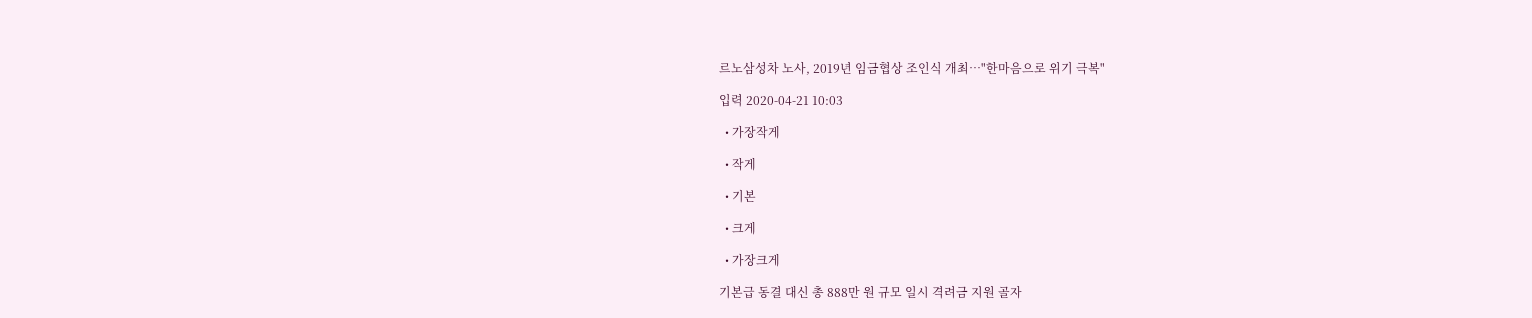르노삼성차 노사, 2019년 임금협상 조인식 개최…"한마음으로 위기 극복"

입력 2020-04-21 10:03

  • 가장작게

  • 작게

  • 기본

  • 크게

  • 가장크게

기본급 동결 대신 총 888만 원 규모 일시 격려금 지원 골자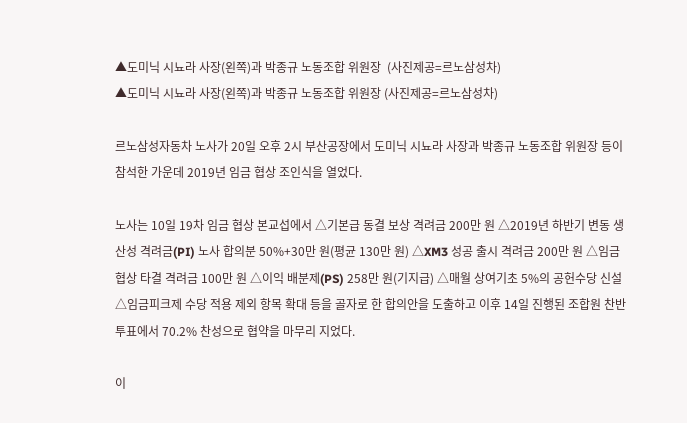▲도미닉 시뇨라 사장(왼쪽)과 박종규 노동조합 위원장  (사진제공=르노삼성차)
▲도미닉 시뇨라 사장(왼쪽)과 박종규 노동조합 위원장 (사진제공=르노삼성차)

르노삼성자동차 노사가 20일 오후 2시 부산공장에서 도미닉 시뇨라 사장과 박종규 노동조합 위원장 등이 참석한 가운데 2019년 임금 협상 조인식을 열었다.

노사는 10일 19차 임금 협상 본교섭에서 △기본급 동결 보상 격려금 200만 원 △2019년 하반기 변동 생산성 격려금(PI) 노사 합의분 50%+30만 원(평균 130만 원) △XM3 성공 출시 격려금 200만 원 △임금협상 타결 격려금 100만 원 △이익 배분제(PS) 258만 원(기지급) △매월 상여기초 5%의 공헌수당 신설 △임금피크제 수당 적용 제외 항목 확대 등을 골자로 한 합의안을 도출하고 이후 14일 진행된 조합원 찬반투표에서 70.2% 찬성으로 협약을 마무리 지었다.

이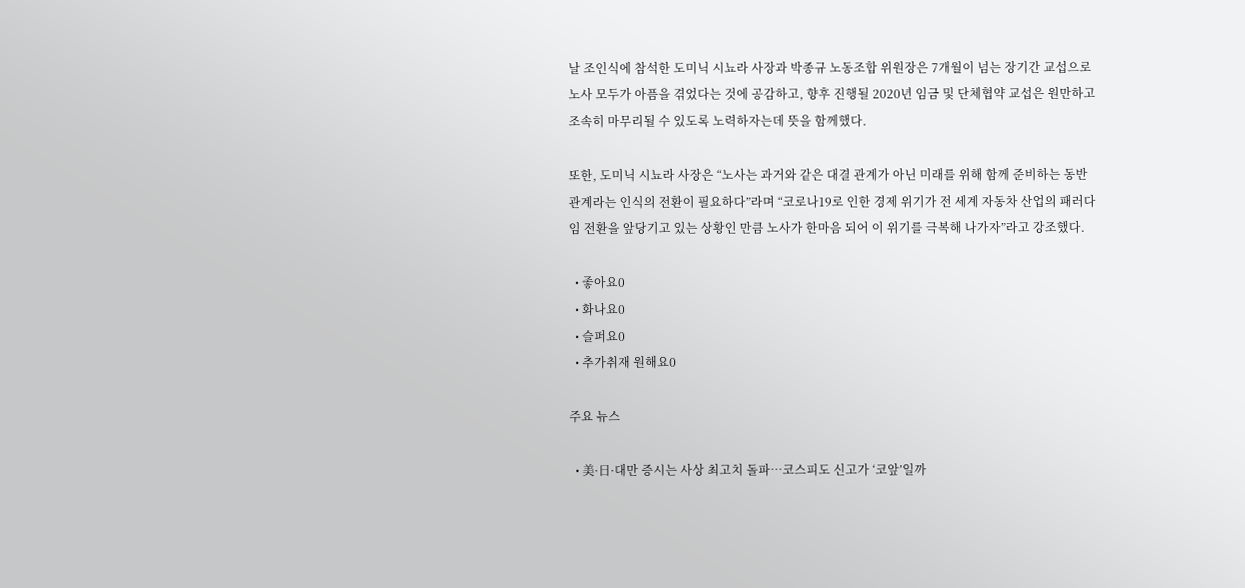날 조인식에 참석한 도미닉 시뇨라 사장과 박종규 노동조합 위원장은 7개월이 넘는 장기간 교섭으로 노사 모두가 아픔을 겪었다는 것에 공감하고, 향후 진행될 2020년 임금 및 단체협약 교섭은 원만하고 조속히 마무리될 수 있도록 노력하자는데 뜻을 함께했다.

또한, 도미닉 시뇨라 사장은 “노사는 과거와 같은 대결 관계가 아닌 미래를 위해 함께 준비하는 동반 관계라는 인식의 전환이 필요하다”라며 “코로나19로 인한 경제 위기가 전 세계 자동차 산업의 패러다임 전환을 앞당기고 있는 상황인 만큼 노사가 한마음 되어 이 위기를 극복해 나가자”라고 강조했다.

  • 좋아요0
  • 화나요0
  • 슬퍼요0
  • 추가취재 원해요0

주요 뉴스

  • 美·日·대만 증시는 사상 최고치 돌파⋯코스피도 신고가 ‘코앞’일까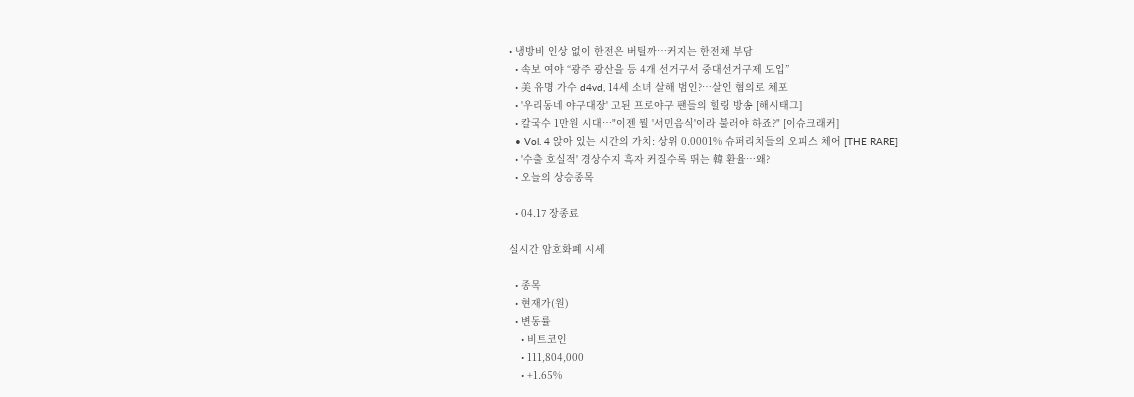• 냉방비 인상 없이 한전은 버틸까⋯커지는 한전채 부담
  • 속보 여야 “광주 광산을 등 4개 선거구서 중대선거구제 도입”
  • 美 유명 가수 d4vd, 14세 소녀 살해 범인?⋯살인 혐의로 체포
  • '우리동네 야구대장' 고된 프로야구 팬들의 힐링 방송 [해시태그]
  • 칼국수 1만원 시대⋯"이젠 뭘 '서민음식'이라 불러야 하죠?" [이슈크래커]
  • Vol. 4 앉아 있는 시간의 가치: 상위 0.0001% 슈퍼리치들의 오피스 체어 [THE RARE]
  • '수출 호실적' 경상수지 흑자 커질수록 뛰는 韓 환율⋯왜?
  • 오늘의 상승종목

  • 04.17 장종료

실시간 암호화폐 시세

  • 종목
  • 현재가(원)
  • 변동률
    • 비트코인
    • 111,804,000
    • +1.65%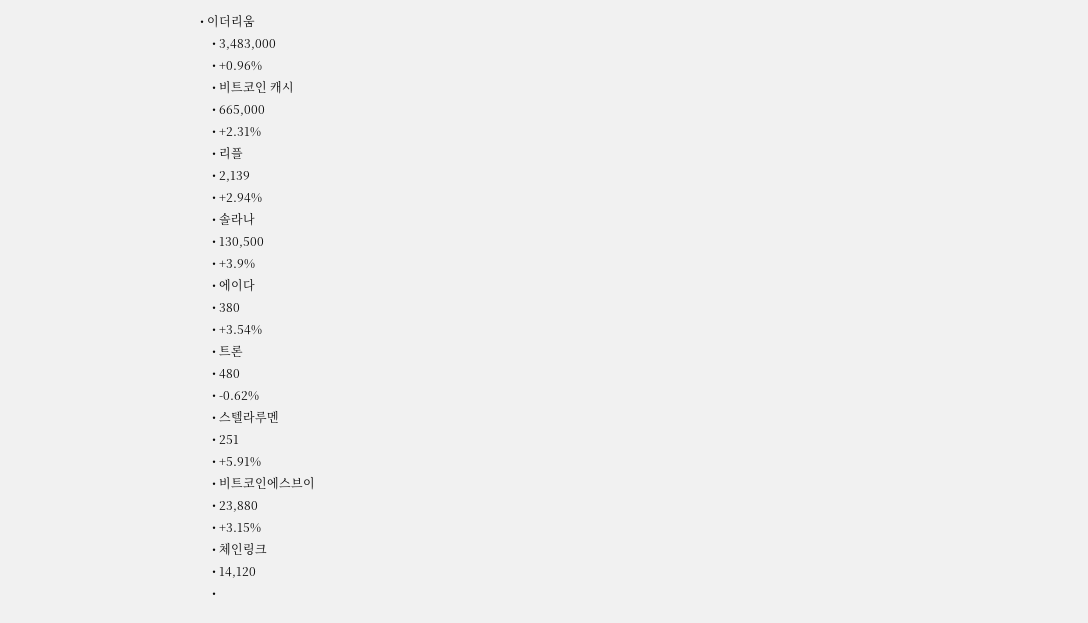• 이더리움
    • 3,483,000
    • +0.96%
    • 비트코인 캐시
    • 665,000
    • +2.31%
    • 리플
    • 2,139
    • +2.94%
    • 솔라나
    • 130,500
    • +3.9%
    • 에이다
    • 380
    • +3.54%
    • 트론
    • 480
    • -0.62%
    • 스텔라루멘
    • 251
    • +5.91%
    • 비트코인에스브이
    • 23,880
    • +3.15%
    • 체인링크
    • 14,120
    •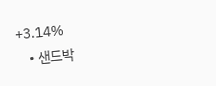+3.14%
    • 샌드박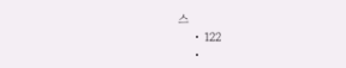스
    • 122
    •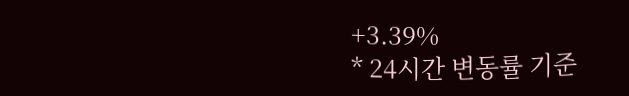+3.39%
* 24시간 변동률 기준